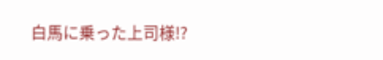白馬に乗った上司様!?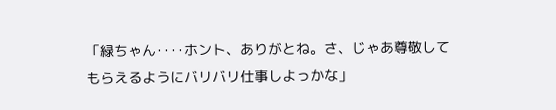「緑ちゃん‥‥ホント、ありがとね。さ、じゃあ尊敬してもらえるようにバリバリ仕事しよっかな」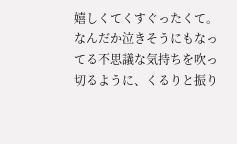嬉しくてくすぐったくて。なんだか泣きそうにもなってる不思議な気持ちを吹っ切るように、くるりと振り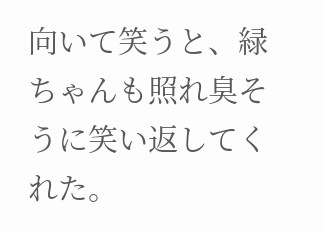向いて笑うと、緑ちゃんも照れ臭そうに笑い返してくれた。